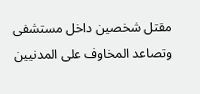مقتل شخصين داخل مستشفى وتصاعد المخاوف على المدنيين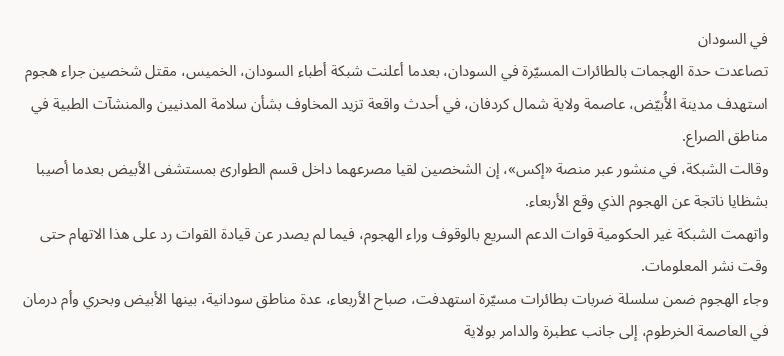في السودان
تصاعدت حدة الهجمات بالطائرات المسيّرة في السودان، بعدما أعلنت شبكة أطباء السودان، الخميس، مقتل شخصين جراء هجوم استهدف مدينة الأُبيّض، عاصمة ولاية شمال كردفان، في أحدث واقعة تزيد المخاوف بشأن سلامة المدنيين والمنشآت الطبية في مناطق الصراع.
وقالت الشبكة، في منشور عبر منصة «إكس»، إن الشخصين لقيا مصرعهما داخل قسم الطوارئ بمستشفى الأبيض بعدما أصيبا بشظايا ناتجة عن الهجوم الذي وقع الأربعاء.
واتهمت الشبكة غير الحكومية قوات الدعم السريع بالوقوف وراء الهجوم، فيما لم يصدر عن قيادة القوات رد على هذا الاتهام حتى وقت نشر المعلومات.
وجاء الهجوم ضمن سلسلة ضربات بطائرات مسيّرة استهدفت، صباح الأربعاء، عدة مناطق سودانية، بينها الأبيض وبحري وأم درمان في العاصمة الخرطوم، إلى جانب عطبرة والدامر بولاية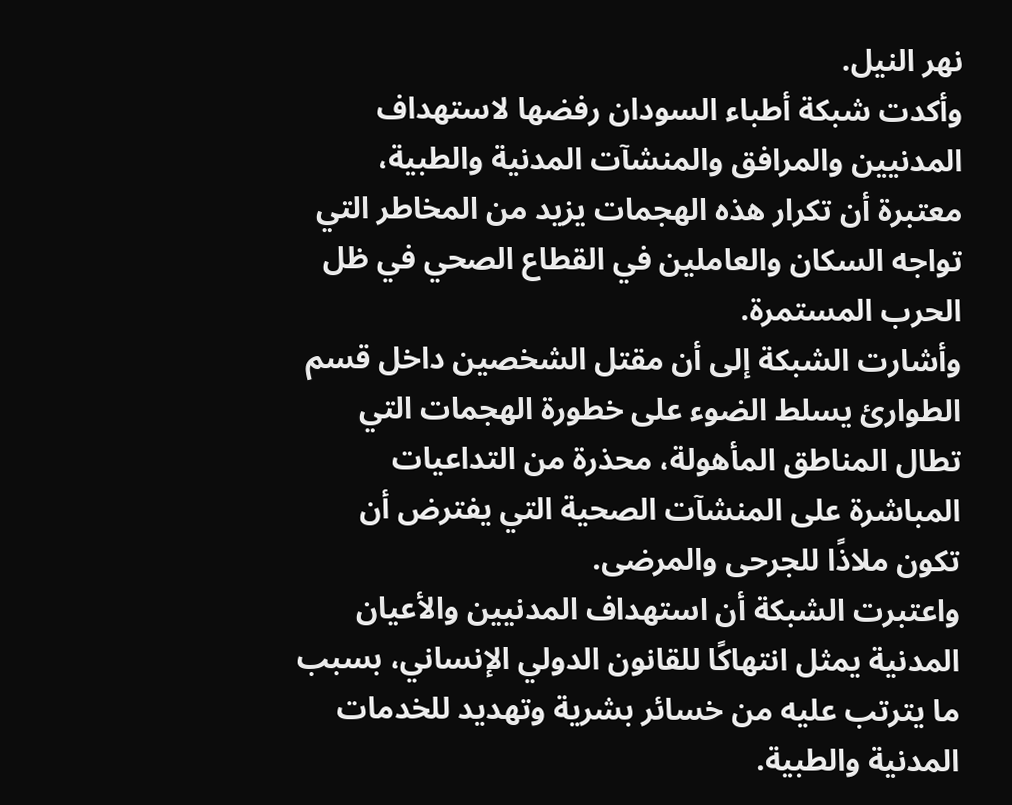نهر النيل.
وأكدت شبكة أطباء السودان رفضها لاستهداف المدنيين والمرافق والمنشآت المدنية والطبية، معتبرة أن تكرار هذه الهجمات يزيد من المخاطر التي تواجه السكان والعاملين في القطاع الصحي في ظل الحرب المستمرة.
وأشارت الشبكة إلى أن مقتل الشخصين داخل قسم الطوارئ يسلط الضوء على خطورة الهجمات التي تطال المناطق المأهولة، محذرة من التداعيات المباشرة على المنشآت الصحية التي يفترض أن تكون ملاذًا للجرحى والمرضى.
واعتبرت الشبكة أن استهداف المدنيين والأعيان المدنية يمثل انتهاكًا للقانون الدولي الإنساني، بسبب ما يترتب عليه من خسائر بشرية وتهديد للخدمات المدنية والطبية.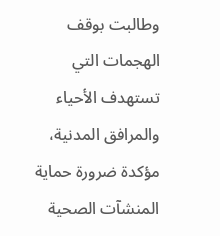وطالبت بوقف الهجمات التي تستهدف الأحياء والمرافق المدنية، مؤكدة ضرورة حماية المنشآت الصحية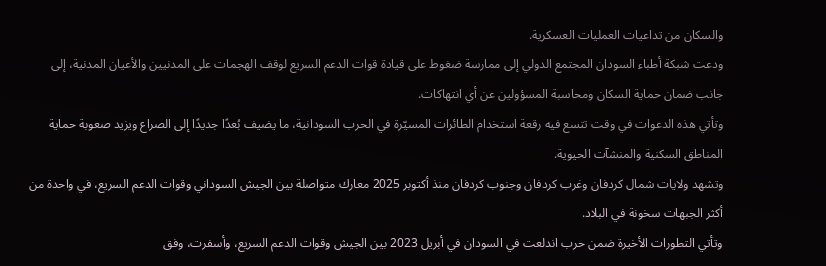والسكان من تداعيات العمليات العسكرية.
ودعت شبكة أطباء السودان المجتمع الدولي إلى ممارسة ضغوط على قيادة قوات الدعم السريع لوقف الهجمات على المدنيين والأعيان المدنية، إلى جانب ضمان حماية السكان ومحاسبة المسؤولين عن أي انتهاكات.
وتأتي هذه الدعوات في وقت تتسع فيه رقعة استخدام الطائرات المسيّرة في الحرب السودانية، ما يضيف بُعدًا جديدًا إلى الصراع ويزيد صعوبة حماية المناطق السكنية والمنشآت الحيوية.
وتشهد ولايات شمال كردفان وغرب كردفان وجنوب كردفان منذ أكتوبر 2025 معارك متواصلة بين الجيش السوداني وقوات الدعم السريع، في واحدة من أكثر الجبهات سخونة في البلاد.
وتأتي التطورات الأخيرة ضمن حرب اندلعت في السودان في أبريل 2023 بين الجيش وقوات الدعم السريع، وأسفرت، وفق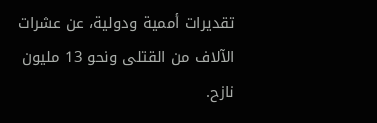تقديرات أممية ودولية، عن عشرات الآلاف من القتلى ونحو 13 مليون نازح.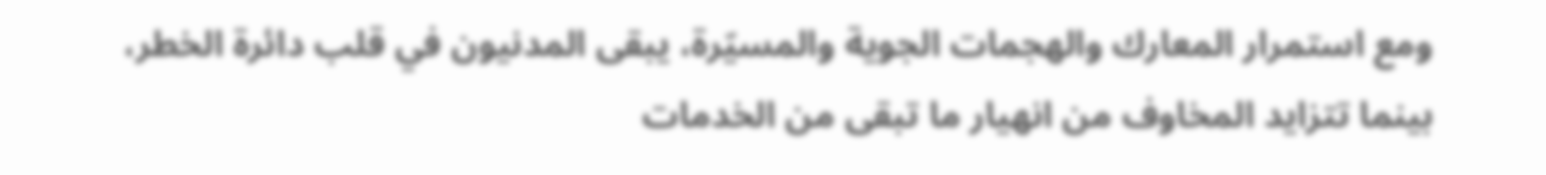ومع استمرار المعارك والهجمات الجوية والمسيّرة، يبقى المدنيون في قلب دائرة الخطر، بينما تتزايد المخاوف من انهيار ما تبقى من الخدمات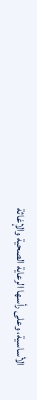الأساسية، وعلى رأسها الرعاية الصحية والإغاثة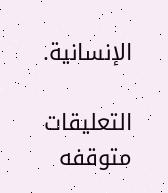الإنسانية.

التعليقات متوقفه